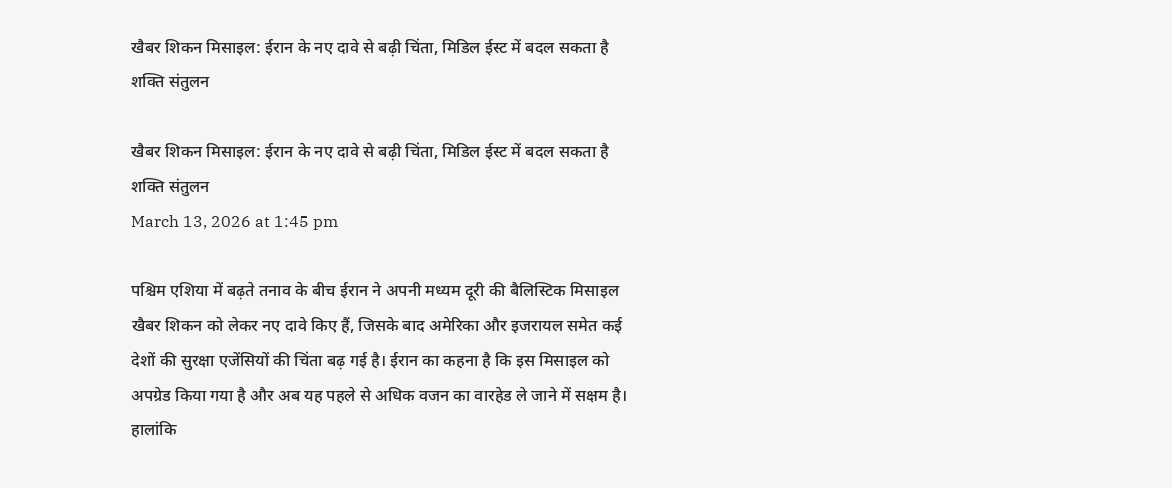खैबर शिकन मिसाइल: ईरान के नए दावे से बढ़ी चिंता, मिडिल ईस्ट में बदल सकता है शक्ति संतुलन

खैबर शिकन मिसाइल: ईरान के नए दावे से बढ़ी चिंता, मिडिल ईस्ट में बदल सकता है शक्ति संतुलन
March 13, 2026 at 1:45 pm

पश्चिम एशिया में बढ़ते तनाव के बीच ईरान ने अपनी मध्यम दूरी की बैलिस्टिक मिसाइल खैबर शिकन को लेकर नए दावे किए हैं, जिसके बाद अमेरिका और इजरायल समेत कई देशों की सुरक्षा एजेंसियों की चिंता बढ़ गई है। ईरान का कहना है कि इस मिसाइल को अपग्रेड किया गया है और अब यह पहले से अधिक वजन का वारहेड ले जाने में सक्षम है। हालांकि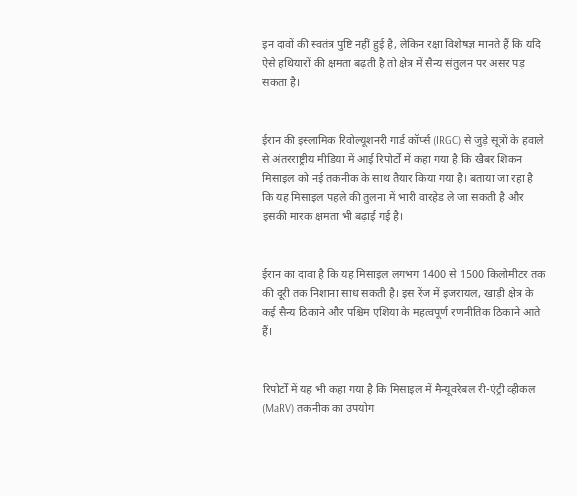इन दावों की स्वतंत्र पुष्टि नहीं हुई है, लेकिन रक्षा विशेषज्ञ मानते हैं कि यदि ऐसे हथियारों की क्षमता बढ़ती है तो क्षेत्र में सैन्य संतुलन पर असर पड़ सकता है।


ईरान की इस्लामिक रिवोल्यूशनरी गार्ड कॉर्प्स (IRGC) से जुड़े सूत्रों के हवाले से अंतरराष्ट्रीय मीडिया में आई रिपोर्टों में कहा गया है कि खैबर शिकन मिसाइल को नई तकनीक के साथ तैयार किया गया है। बताया जा रहा है कि यह मिसाइल पहले की तुलना में भारी वारहेड ले जा सकती है और इसकी मारक क्षमता भी बढ़ाई गई है।


ईरान का दावा है कि यह मिसाइल लगभग 1400 से 1500 किलोमीटर तक की दूरी तक निशाना साध सकती है। इस रेंज में इजरायल, खाड़ी क्षेत्र के कई सैन्य ठिकाने और पश्चिम एशिया के महत्वपूर्ण रणनीतिक ठिकाने आते हैं।


रिपोर्टों में यह भी कहा गया है कि मिसाइल में मैन्यूवरेबल री-एंट्री व्हीकल (MaRV) तकनीक का उपयोग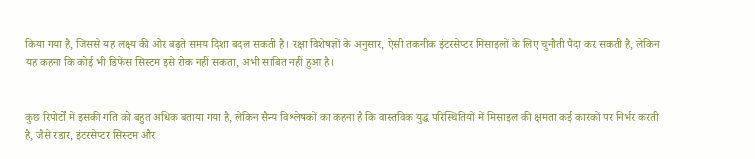किया गया है, जिससे यह लक्ष्य की ओर बढ़ते समय दिशा बदल सकती है। रक्षा विशेषज्ञों के अनुसार, ऐसी तकनीक इंटरसेप्टर मिसाइलों के लिए चुनौती पैदा कर सकती है, लेकिन यह कहना कि कोई भी डिफेंस सिस्टम इसे रोक नहीं सकता, अभी साबित नहीं हुआ है।


कुछ रिपोर्टों में इसकी गति को बहुत अधिक बताया गया है, लेकिन सैन्य विश्लेषकों का कहना है कि वास्तविक युद्ध परिस्थितियों में मिसाइल की क्षमता कई कारकों पर निर्भर करती है, जैसे रडार, इंटरसेप्टर सिस्टम और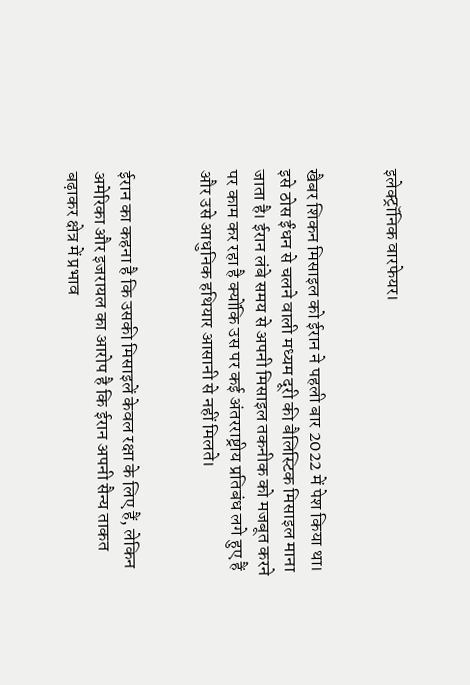इलेक्ट्रॉनिक वारफेयर।


खैबर शिकन मिसाइल को ईरान ने पहली बार 2022 में पेश किया था। इसे ठोस ईंधन से चलने वाली मध्यम दूरी की बैलिस्टिक मिसाइल माना जाता है। ईरान लंबे समय से अपनी मिसाइल तकनीक को मजबूत करने पर काम कर रहा है क्योंकि उस पर कई अंतरराष्ट्रीय प्रतिबंध लगे हुए हैं और उसे आधुनिक हथियार आसानी से नहीं मिलते।


ईरान का कहना है कि उसकी मिसाइलें केवल रक्षा के लिए हैं, लेकिन अमेरिका और इजरायल का आरोप है कि ईरान अपनी सैन्य ताकत बढ़ाकर क्षेत्र में प्रभाव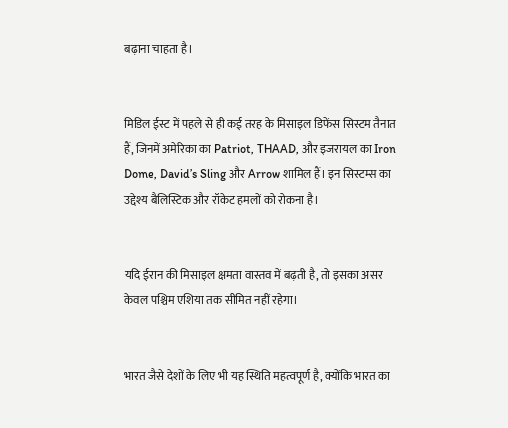बढ़ाना चाहता है।


मिडिल ईस्ट में पहले से ही कई तरह के मिसाइल डिफेंस सिस्टम तैनात हैं, जिनमें अमेरिका का Patriot, THAAD, और इजरायल का Iron Dome, David’s Sling और Arrow शामिल हैं। इन सिस्टम्स का उद्देश्य बैलिस्टिक और रॉकेट हमलों को रोकना है।


यदि ईरान की मिसाइल क्षमता वास्तव में बढ़ती है, तो इसका असर केवल पश्चिम एशिया तक सीमित नहीं रहेगा।


भारत जैसे देशों के लिए भी यह स्थिति महत्वपूर्ण है, क्योंकि भारत का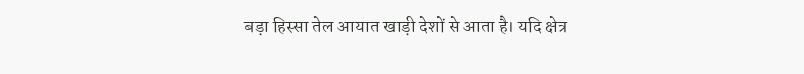बड़ा हिस्सा तेल आयात खाड़ी देशों से आता है। यदि क्षेत्र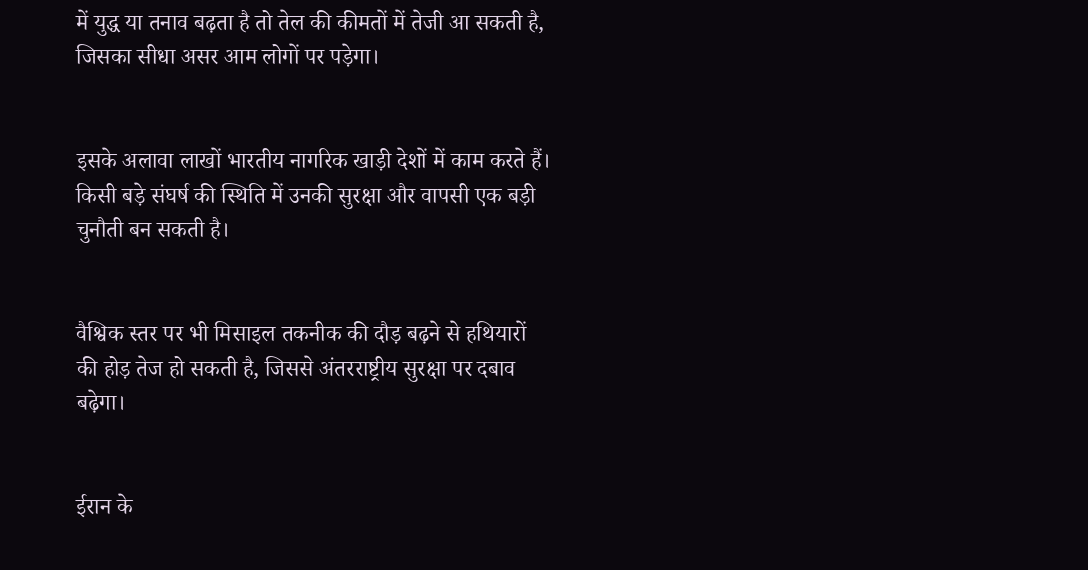में युद्ध या तनाव बढ़ता है तो तेल की कीमतों में तेजी आ सकती है, जिसका सीधा असर आम लोगों पर पड़ेगा।


इसके अलावा लाखों भारतीय नागरिक खाड़ी देशों में काम करते हैं। किसी बड़े संघर्ष की स्थिति में उनकी सुरक्षा और वापसी एक बड़ी चुनौती बन सकती है।


वैश्विक स्तर पर भी मिसाइल तकनीक की दौड़ बढ़ने से हथियारों की होड़ तेज हो सकती है, जिससे अंतरराष्ट्रीय सुरक्षा पर दबाव बढ़ेगा।


ईरान के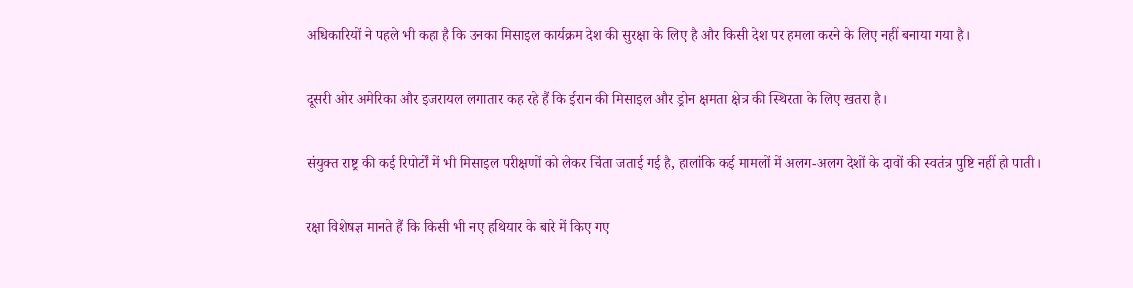अधिकारियों ने पहले भी कहा है कि उनका मिसाइल कार्यक्रम देश की सुरक्षा के लिए है और किसी देश पर हमला करने के लिए नहीं बनाया गया है।


दूसरी ओर अमेरिका और इजरायल लगातार कह रहे हैं कि ईरान की मिसाइल और ड्रोन क्षमता क्षेत्र की स्थिरता के लिए खतरा है।


संयुक्त राष्ट्र की कई रिपोर्टों में भी मिसाइल परीक्षणों को लेकर चिंता जताई गई है, हालांकि कई मामलों में अलग-अलग देशों के दावों की स्वतंत्र पुष्टि नहीं हो पाती।


रक्षा विशेषज्ञ मानते हैं कि किसी भी नए हथियार के बारे में किए गए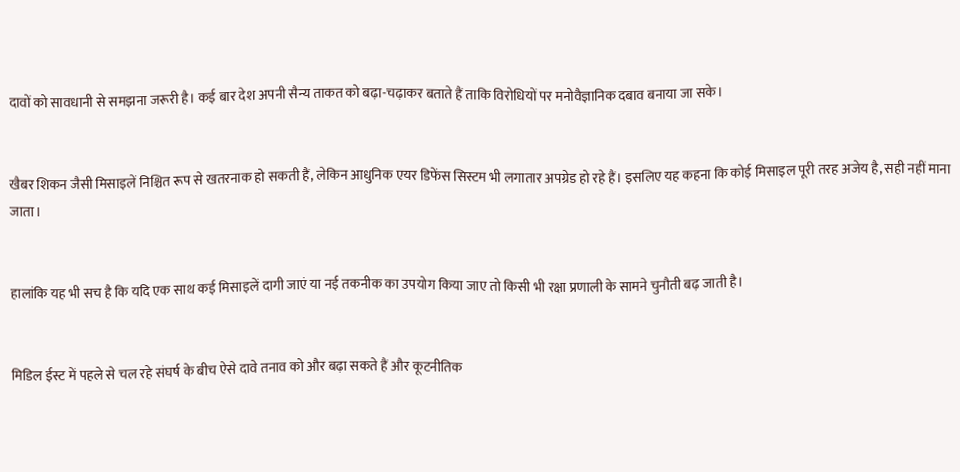दावों को सावधानी से समझना जरूरी है। कई बार देश अपनी सैन्य ताकत को बढ़ा-चढ़ाकर बताते हैं ताकि विरोधियों पर मनोवैज्ञानिक दबाव बनाया जा सके।


खैबर शिकन जैसी मिसाइलें निश्चित रूप से खतरनाक हो सकती हैं, लेकिन आधुनिक एयर डिफेंस सिस्टम भी लगातार अपग्रेड हो रहे हैं। इसलिए यह कहना कि कोई मिसाइल पूरी तरह अजेय है, सही नहीं माना जाता।


हालांकि यह भी सच है कि यदि एक साथ कई मिसाइलें दागी जाएं या नई तकनीक का उपयोग किया जाए तो किसी भी रक्षा प्रणाली के सामने चुनौती बढ़ जाती है।


मिडिल ईस्ट में पहले से चल रहे संघर्ष के बीच ऐसे दावे तनाव को और बढ़ा सकते हैं और कूटनीतिक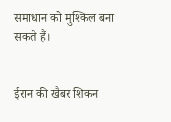समाधान को मुश्किल बना सकते हैं।


ईरान की खैबर शिकन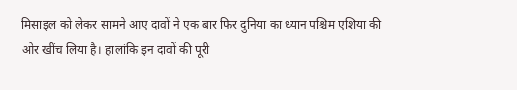मिसाइल को लेकर सामने आए दावों ने एक बार फिर दुनिया का ध्यान पश्चिम एशिया की ओर खींच लिया है। हालांकि इन दावों की पूरी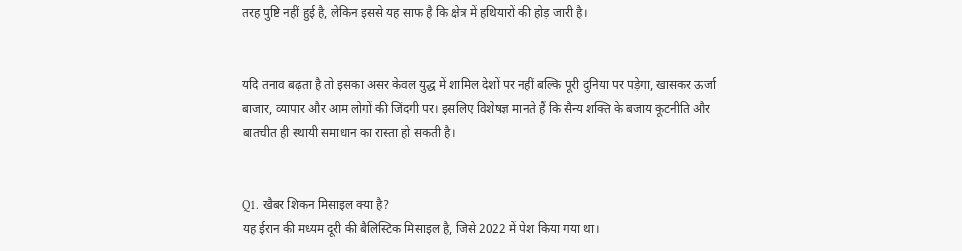तरह पुष्टि नहीं हुई है, लेकिन इससे यह साफ है कि क्षेत्र में हथियारों की होड़ जारी है।


यदि तनाव बढ़ता है तो इसका असर केवल युद्ध में शामिल देशों पर नहीं बल्कि पूरी दुनिया पर पड़ेगा, खासकर ऊर्जा बाजार, व्यापार और आम लोगों की जिंदगी पर। इसलिए विशेषज्ञ मानते हैं कि सैन्य शक्ति के बजाय कूटनीति और बातचीत ही स्थायी समाधान का रास्ता हो सकती है।


Q1. खैबर शिकन मिसाइल क्या है?
यह ईरान की मध्यम दूरी की बैलिस्टिक मिसाइल है, जिसे 2022 में पेश किया गया था।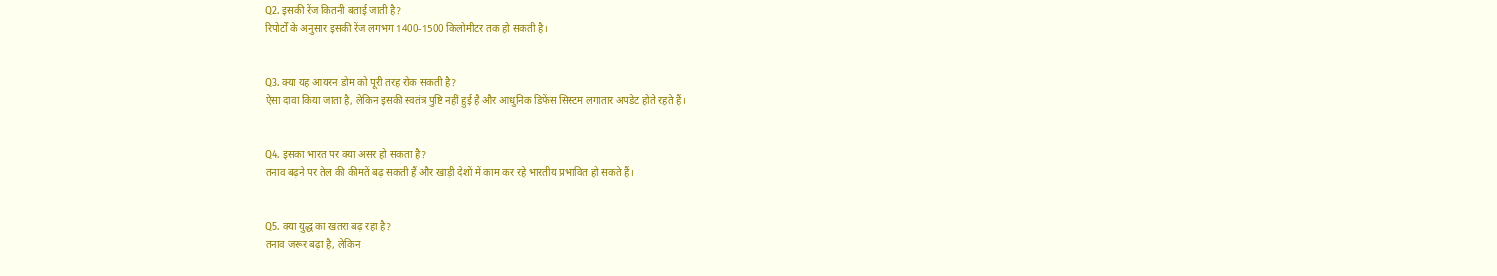Q2. इसकी रेंज कितनी बताई जाती है?
रिपोर्टों के अनुसार इसकी रेंज लगभग 1400-1500 किलोमीटर तक हो सकती है।


Q3. क्या यह आयरन डोम को पूरी तरह रोक सकती है?
ऐसा दावा किया जाता है, लेकिन इसकी स्वतंत्र पुष्टि नहीं हुई है और आधुनिक डिफेंस सिस्टम लगातार अपडेट होते रहते हैं।


Q4. इसका भारत पर क्या असर हो सकता है?
तनाव बढ़ने पर तेल की कीमतें बढ़ सकती हैं और खाड़ी देशों में काम कर रहे भारतीय प्रभावित हो सकते हैं।


Q5. क्या युद्ध का खतरा बढ़ रहा है?
तनाव जरूर बढ़ा है, लेकिन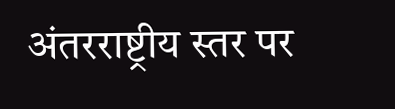अंतरराष्ट्रीय स्तर पर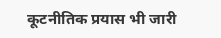कूटनीतिक प्रयास भी जारी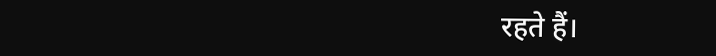रहते हैं।